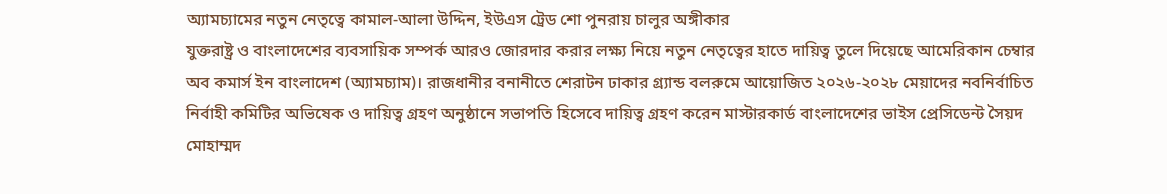অ্যামচ্যামের নতুন নেতৃত্বে কামাল-আলা উদ্দিন, ইউএস ট্রেড শো পুনরায় চালুর অঙ্গীকার
যুক্তরাষ্ট্র ও বাংলাদেশের ব্যবসায়িক সম্পর্ক আরও জোরদার করার লক্ষ্য নিয়ে নতুন নেতৃত্বের হাতে দায়িত্ব তুলে দিয়েছে আমেরিকান চেম্বার অব কমার্স ইন বাংলাদেশ (অ্যামচ্যাম)। রাজধানীর বনানীতে শেরাটন ঢাকার গ্র্যান্ড বলরুমে আয়োজিত ২০২৬-২০২৮ মেয়াদের নবনির্বাচিত নির্বাহী কমিটির অভিষেক ও দায়িত্ব গ্রহণ অনুষ্ঠানে সভাপতি হিসেবে দায়িত্ব গ্রহণ করেন মাস্টারকার্ড বাংলাদেশের ভাইস প্রেসিডেন্ট সৈয়দ মোহাম্মদ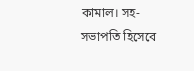কামাল। সহ-সভাপতি হিসেবে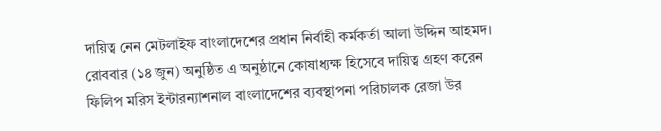দায়িত্ব নেন মেটলাইফ বাংলাদেশের প্রধান নির্বাহী কর্মকর্তা আলা উদ্দিন আহমদ।
রোববার (১৪ জুন) অনুষ্ঠিত এ অনুষ্ঠানে কোষাধ্যক্ষ হিসেবে দায়িত্ব গ্রহণ করেন ফিলিপ মরিস ইন্টারন্যাশনাল বাংলাদেশের ব্যবস্থাপনা পরিচালক রেজা উর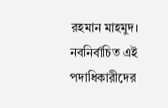রহমান মাহমুদ। নবনির্বাচিত এই পদাধিকারীদের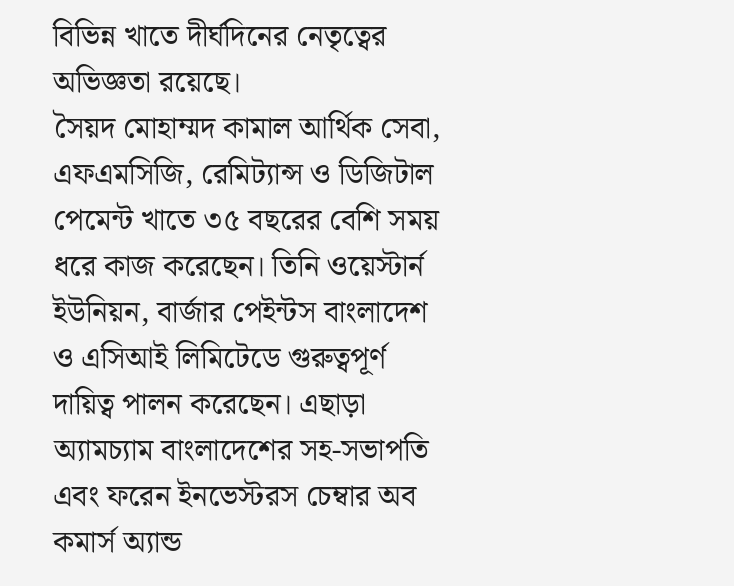বিভিন্ন খাতে দীর্ঘদিনের নেতৃত্বের অভিজ্ঞতা রয়েছে।
সৈয়দ মোহাম্মদ কামাল আর্থিক সেবা, এফএমসিজি, রেমিট্যান্স ও ডিজিটাল পেমেন্ট খাতে ৩৫ বছরের বেশি সময় ধরে কাজ করেছেন। তিনি ওয়েস্টার্ন ইউনিয়ন, বার্জার পেইন্টস বাংলাদেশ ও এসিআই লিমিটেডে গুরুত্বপূর্ণ দায়িত্ব পালন করেছেন। এছাড়া অ্যামচ্যাম বাংলাদেশের সহ-সভাপতি এবং ফরেন ইনভেস্টরস চেম্বার অব কমার্স অ্যান্ড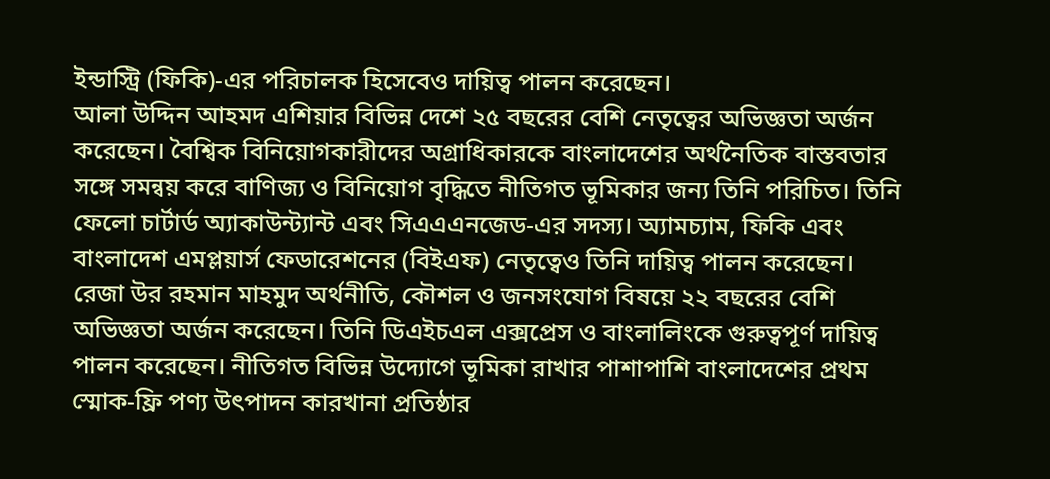ইন্ডাস্ট্রি (ফিকি)-এর পরিচালক হিসেবেও দায়িত্ব পালন করেছেন।
আলা উদ্দিন আহমদ এশিয়ার বিভিন্ন দেশে ২৫ বছরের বেশি নেতৃত্বের অভিজ্ঞতা অর্জন করেছেন। বৈশ্বিক বিনিয়োগকারীদের অগ্রাধিকারকে বাংলাদেশের অর্থনৈতিক বাস্তবতার সঙ্গে সমন্বয় করে বাণিজ্য ও বিনিয়োগ বৃদ্ধিতে নীতিগত ভূমিকার জন্য তিনি পরিচিত। তিনি ফেলো চার্টার্ড অ্যাকাউন্ট্যান্ট এবং সিএএএনজেড-এর সদস্য। অ্যামচ্যাম, ফিকি এবং বাংলাদেশ এমপ্লয়ার্স ফেডারেশনের (বিইএফ) নেতৃত্বেও তিনি দায়িত্ব পালন করেছেন।
রেজা উর রহমান মাহমুদ অর্থনীতি, কৌশল ও জনসংযোগ বিষয়ে ২২ বছরের বেশি অভিজ্ঞতা অর্জন করেছেন। তিনি ডিএইচএল এক্সপ্রেস ও বাংলালিংকে গুরুত্বপূর্ণ দায়িত্ব পালন করেছেন। নীতিগত বিভিন্ন উদ্যোগে ভূমিকা রাখার পাশাপাশি বাংলাদেশের প্রথম স্মোক-ফ্রি পণ্য উৎপাদন কারখানা প্রতিষ্ঠার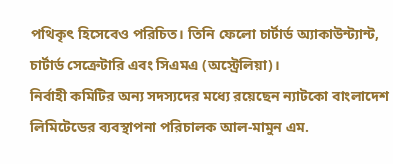পথিকৃৎ হিসেবেও পরিচিত। তিনি ফেলো চার্টার্ড অ্যাকাউন্ট্যান্ট, চার্টার্ড সেক্রেটারি এবং সিএমএ (অস্ট্রেলিয়া)।
নির্বাহী কমিটির অন্য সদস্যদের মধ্যে রয়েছেন ন্যাটকো বাংলাদেশ লিমিটেডের ব্যবস্থাপনা পরিচালক আল-মামুন এম.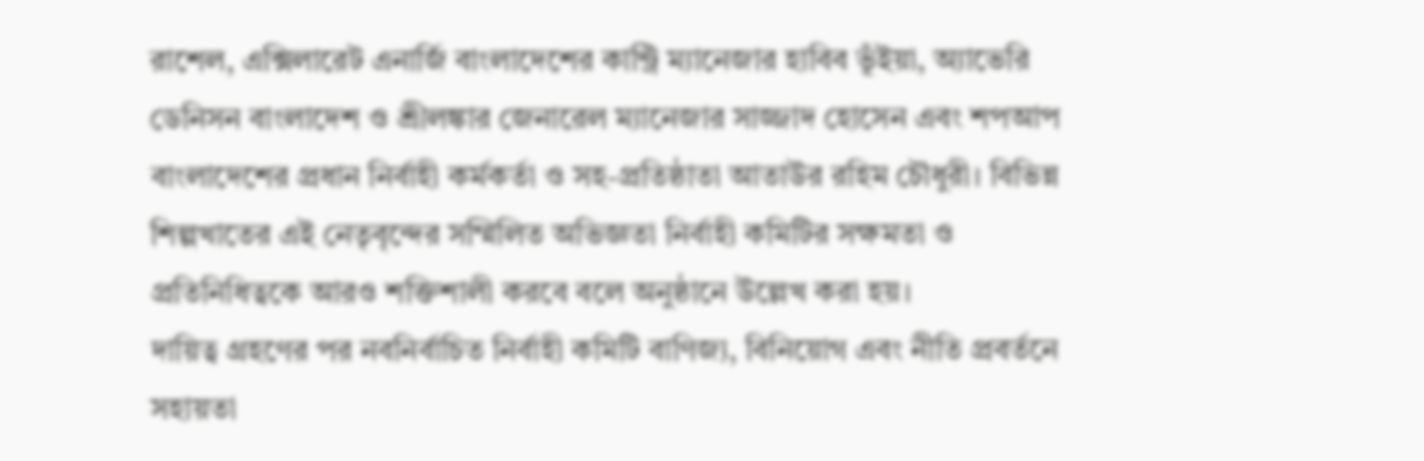রাশেল, এক্সিলারেট এনার্জি বাংলাদেশের কান্ট্রি ম্যানেজার হাবিব ভূঁইয়া, অ্যাভেরি ডেনিসন বাংলাদেশ ও শ্রীলঙ্কার জেনারেল ম্যানেজার সাজ্জাদ হোসেন এবং শপআপ বাংলাদেশের প্রধান নির্বাহী কর্মকর্তা ও সহ-প্রতিষ্ঠাতা আতাউর রহিম চৌধুরী। বিভিন্ন শিল্পখাতের এই নেতৃবৃন্দের সম্মিলিত অভিজ্ঞতা নির্বাহী কমিটির সক্ষমতা ও প্রতিনিধিত্বকে আরও শক্তিশালী করবে বলে অনুষ্ঠানে উল্লেখ করা হয়।
দায়িত্ব গ্রহণের পর নবনির্বাচিত নির্বাহী কমিটি বাণিজ্য, বিনিয়োগ এবং নীতি প্রবর্তনে সহায়তা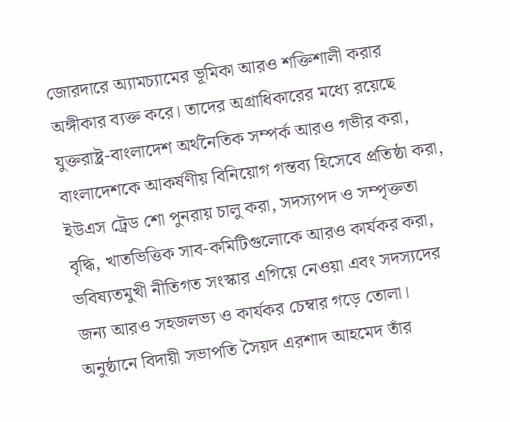জোরদারে অ্যামচ্যামের ভূমিকা আরও শক্তিশালী করার অঙ্গীকার ব্যক্ত করে। তাদের অগ্রাধিকারের মধ্যে রয়েছে যুক্তরাষ্ট্র-বাংলাদেশ অর্থনৈতিক সম্পর্ক আরও গভীর করা, বাংলাদেশকে আকর্ষণীয় বিনিয়োগ গন্তব্য হিসেবে প্রতিষ্ঠা করা, ইউএস ট্রেড শো পুনরায় চালু করা, সদস্যপদ ও সম্পৃক্ততা বৃদ্ধি, খাতভিত্তিক সাব-কমিটিগুলোকে আরও কার্যকর করা, ভবিষ্যতমুখী নীতিগত সংস্কার এগিয়ে নেওয়া এবং সদস্যদের জন্য আরও সহজলভ্য ও কার্যকর চেম্বার গড়ে তোলা।
অনুষ্ঠানে বিদায়ী সভাপতি সৈয়দ এরশাদ আহমেদ তাঁর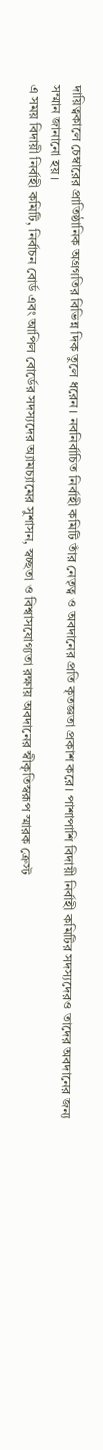দায়িত্বকালে চেম্বারের প্রাতিষ্ঠানিক অগ্রগতির বিভিন্ন দিক তুলে ধরেন। নবনির্বাচিত নির্বাহী কমিটি তাঁর নেতৃত্ব ও অবদানের প্রতি কৃতজ্ঞতা প্রকাশ করে। পাশাপাশি বিদায়ী নির্বাহী কমিটির সদস্যদেরও তাদের অবদানের জন্য সম্মান জানানো হয়।
এ সময় বিদায়ী নির্বাহী কমিটি, নির্বাচন বোর্ড এবং আপিল বোর্ডের সদস্যদের অ্যামচ্যামের সুশাসন, স্বচ্ছতা ও বিশ্বাসযোগ্যতা রক্ষায় অবদানের স্বীকৃতিস্বরূপ স্মারক ক্রেস্ট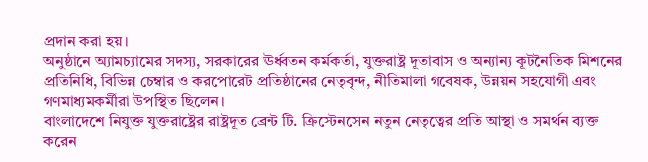প্রদান করা হয়।
অনুষ্ঠানে অ্যামচ্যামের সদস্য, সরকারের ঊর্ধ্বতন কর্মকর্তা, যুক্তরাষ্ট্র দূতাবাস ও অন্যান্য কূটনৈতিক মিশনের প্রতিনিধি, বিভিন্ন চেম্বার ও করপোরেট প্রতিষ্ঠানের নেতৃবৃন্দ, নীতিমালা গবেষক, উন্নয়ন সহযোগী এবং গণমাধ্যমকর্মীরা উপস্থিত ছিলেন।
বাংলাদেশে নিযুক্ত যুক্তরাষ্ট্রের রাষ্ট্রদূত ব্রেন্ট টি. ক্রিস্টেনসেন নতুন নেতৃত্বের প্রতি আস্থা ও সমর্থন ব্যক্ত করেন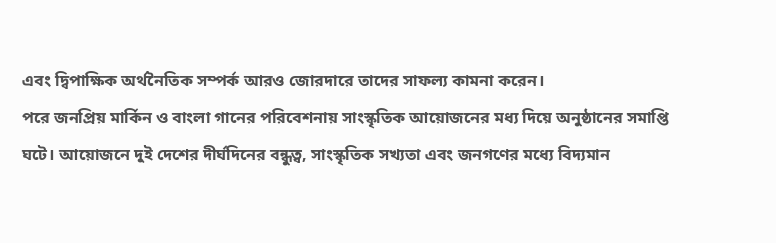এবং দ্বিপাক্ষিক অর্থনৈতিক সম্পর্ক আরও জোরদারে তাদের সাফল্য কামনা করেন।
পরে জনপ্রিয় মার্কিন ও বাংলা গানের পরিবেশনায় সাংস্কৃতিক আয়োজনের মধ্য দিয়ে অনুষ্ঠানের সমাপ্তি ঘটে। আয়োজনে দুই দেশের দীর্ঘদিনের বন্ধুত্ব, সাংস্কৃতিক সখ্যতা এবং জনগণের মধ্যে বিদ্যমান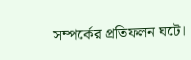সম্পর্কের প্রতিফলন ঘটে।